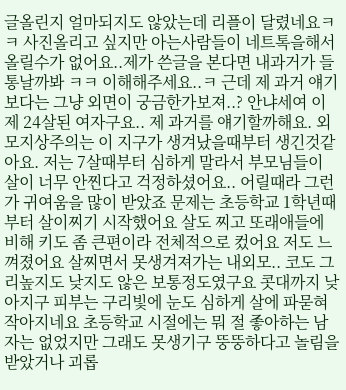글올린지 얼마되지도 않았는데 리플이 달렸네요ㅋㅋ 사진올리고 싶지만 아는사람들이 네트톡을해서 올릴수가 없어요..제가 쓴글을 본다면 내과거가 들통날까봐 ㅋㅋ 이해해주세요..ㅋ 근데 제 과거 얘기보다는 그냥 외면이 궁금한가보져..? 안냐세여 이제 24살된 여자구요.. 제 과거를 얘기할까해요. 외모지상주의는 이 지구가 생겨났을때부터 생긴것같아요. 저는 7살때부터 심하게 말라서 부모님들이 살이 너무 안찐다고 걱정하셨어요.. 어릴때라 그런가 귀여움을 많이 받았죠 문제는 초등학교 1학년때부터 살이찌기 시작했어요 살도 찌고 또래애들에 비해 키도 좀 큰편이라 전체적으로 컸어요 저도 느껴졌어요 살찌면서 못생겨져가는 내외모.. 코도 그리높지도 낮지도 않은 보통정도였구요 콧대까지 낮아지구 피부는 구리빛에 눈도 심하게 살에 파묻혀 작아지네요 초등학교 시절에는 뭐 절 좋아하는 남자는 없었지만 그래도 못생기구 뚱뚱하다고 놀림을받았거나 괴롭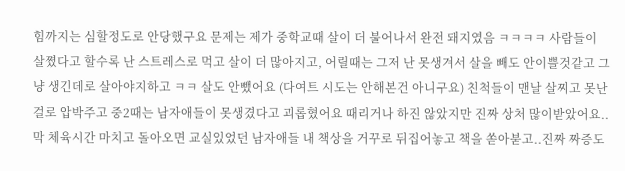힘까지는 심할정도로 안당했구요 문제는 제가 중학교때 살이 더 불어나서 완전 돼지였음 ㅋㅋㅋㅋ 사람들이 살쪘다고 할수록 난 스트레스로 먹고 살이 더 많아지고, 어릴때는 그저 난 못생겨서 살을 빼도 안이쁠것같고 그냥 생긴데로 살아야지하고 ㅋㅋ 살도 안뺐어요 (다여트 시도는 안해본건 아니구요) 친척들이 맨날 살찌고 못난걸로 압박주고 중2때는 남자애들이 못생겼다고 괴롭혔어요 때리거나 하진 않았지만 진짜 상처 많이받았어요..막 체육시간 마치고 돌아오면 교실있었던 남자애들 내 책상을 거꾸로 뒤집어놓고 책을 쏟아붇고..진짜 짜증도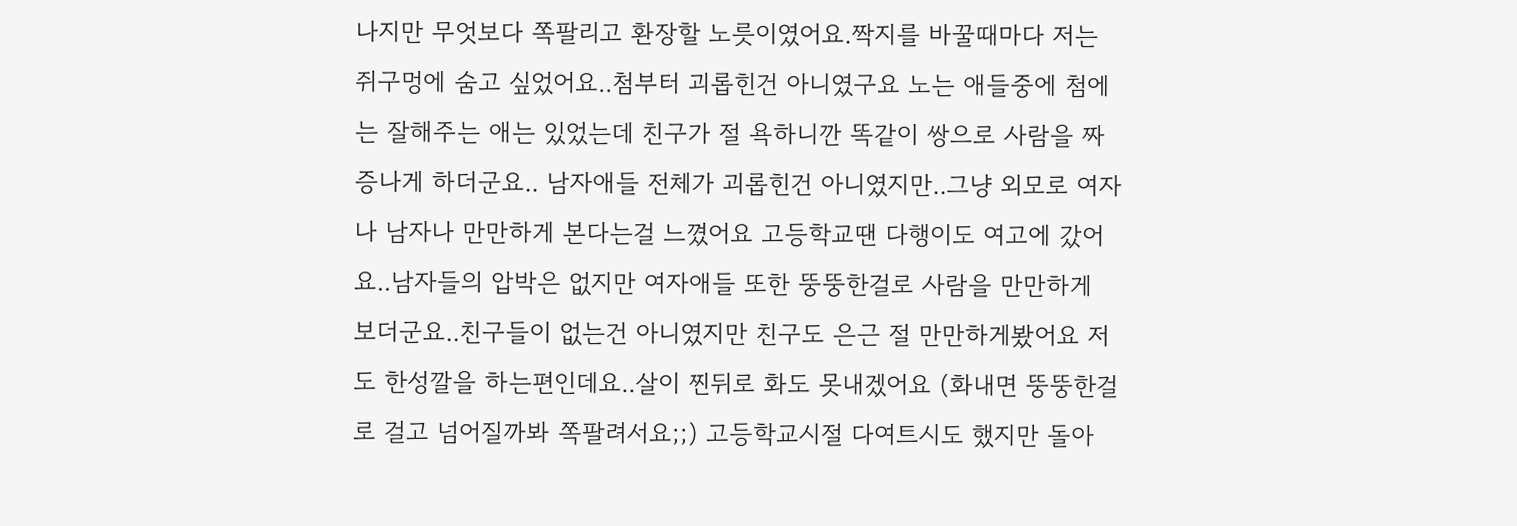나지만 무엇보다 쪽팔리고 환장할 노릇이였어요.짝지를 바꿀때마다 저는 쥐구멍에 숨고 싶었어요..첨부터 괴롭힌건 아니였구요 노는 애들중에 첨에는 잘해주는 애는 있었는데 친구가 절 욕하니깐 똑같이 쌍으로 사람을 짜증나게 하더군요.. 남자애들 전체가 괴롭힌건 아니였지만..그냥 외모로 여자나 남자나 만만하게 본다는걸 느꼈어요 고등학교땐 다행이도 여고에 갔어요..남자들의 압박은 없지만 여자애들 또한 뚱뚱한걸로 사람을 만만하게 보더군요..친구들이 없는건 아니였지만 친구도 은근 절 만만하게봤어요 저도 한성깔을 하는편인데요..살이 찐뒤로 화도 못내겠어요 (화내면 뚱뚱한걸로 걸고 넘어질까봐 쪽팔려서요;;) 고등학교시절 다여트시도 했지만 돌아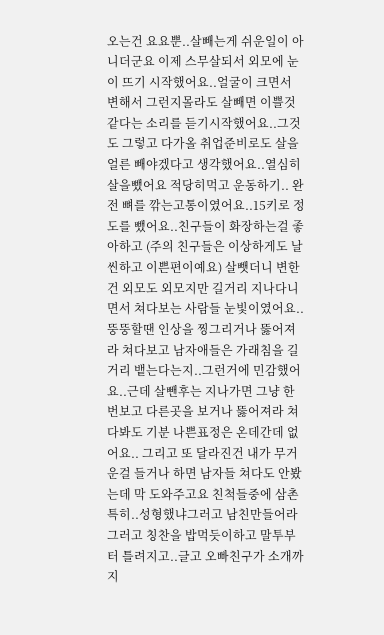오는건 요요뿐..살빼는게 쉬운일이 아니더군요 이제 스무살되서 외모에 눈이 뜨기 시작했어요..얼굴이 크면서 변해서 그런지몰라도 살빼면 이쁠것같다는 소리를 듣기시작했어요..그것도 그렇고 다가올 취업준비로도 살을 얼른 빼야겠다고 생각했어요..열심히 살을뺐어요 적당히먹고 운동하기.. 완전 뼈를 깎는고통이였어요..15키로 정도를 뺐어요..친구들이 화장하는걸 좋아하고 (주의 친구들은 이상하게도 날씬하고 이쁜편이예요) 살뺏더니 변한건 외모도 외모지만 길거리 지나다니면서 쳐다보는 사람들 눈빛이였어요.. 뚱뚱할땐 인상을 찡그리거나 뚫어져라 쳐다보고 남자애들은 가래침을 길거리 뱉는다는지..그런거에 민감했어요..근데 살뺀후는 지나가면 그냥 한번보고 다른곳을 보거나 뚫어져라 쳐다봐도 기분 나쁜표정은 온데간데 없어요.. 그리고 또 달라진건 내가 무거운걸 들거나 하면 남자들 쳐다도 안봤는데 막 도와주고요 친척들중에 삼촌특히..성형했냐그러고 남친만들어라 그러고 칭찬을 밥먹듯이하고 말투부터 틀려지고..글고 오빠친구가 소개까지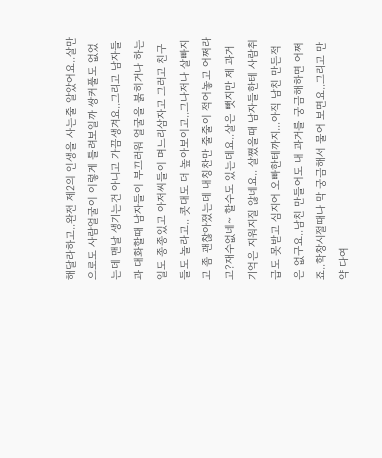해달라하고..완전 제2의 인생을 사는줄 알았어요..살만으로도 사람얼굴이 이렇게 틀려보일까 쌍커풀도 없었는데 맨날 생기는건 아니고 가끔생겨요..그리고 남자들과 대화할때 남자들이 부끄러워 얼굴을 붉히거나 하는일도 종종있고 아저씨들이 며느리삼자고 그러고 친구들도 놀라고.. 콧대도 더 높아보이고..그나저나 살빠지고 좀 괜찮아졌는데 내칭찬만 줄줄이 적어놓고 어쩌라고?재수없네~ 할수도 있는데요..살은 뺏지만 제 과거 기억은 지워지질 않네요.. 살쪘을때 남자들한테 사람취급도 못받고 심지어 오빠한테까지...아직 남친 만든적은 없구요..남친 만들어도 내 과거를 궁금해하면 어쩌죠..학창시절때나 막 궁금해서 물어 보면요..그리고 만약 다여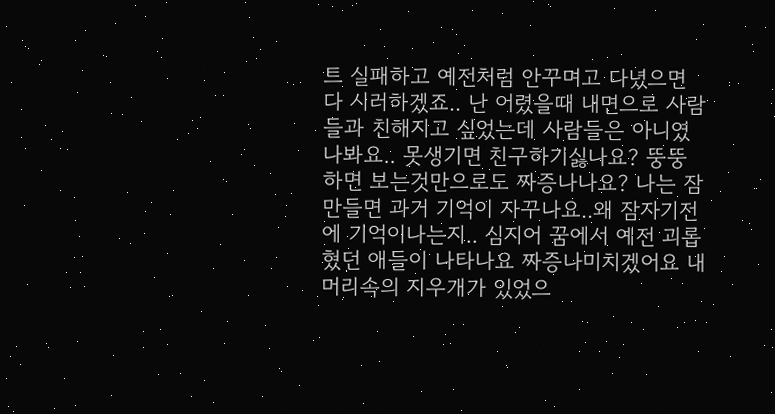트 실패하고 예전처럼 안꾸며고 다녔으면 다 시러하겠죠.. 난 어렸을때 내면으로 사람들과 친해지고 싶었는데 사람들은 아니였나봐요.. 못생기면 친구하기싫나요? 뚱뚱하면 보는것만으로도 짜증나나요? 나는 잠만들면 과거 기억이 자꾸나요..왜 잠자기전에 기억이나는지.. 심지어 꿈에서 예전 괴롭혔던 애들이 나타나요 짜증나미치겠어요 내머리속의 지우개가 있었으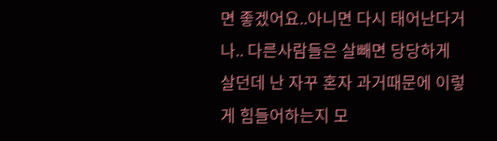면 좋겠어요..아니면 다시 태어난다거나.. 다른사람들은 살빼면 당당하게 살던데 난 자꾸 혼자 과거때문에 이렇게 힘들어하는지 모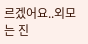르겠어요..외모는 진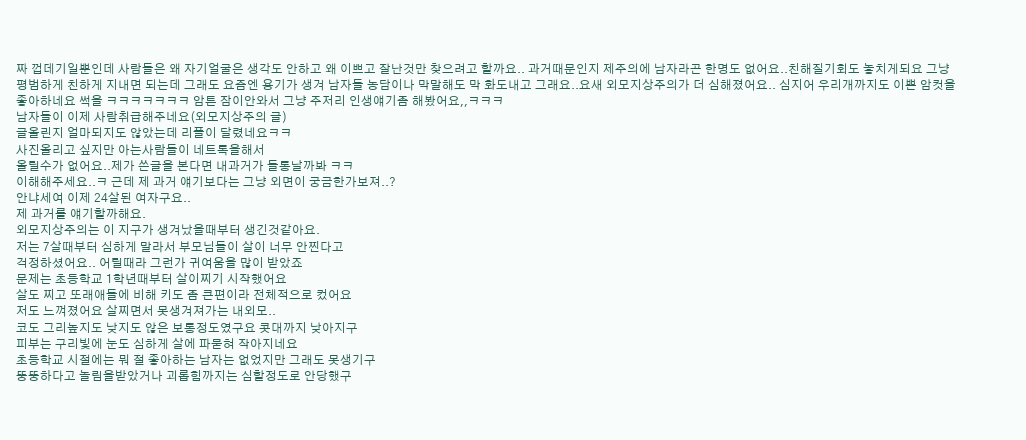짜 껍데기일뿐인데 사람들은 왜 자기얼굴은 생각도 안하고 왜 이쁘고 잘난것만 찾으려고 할까요.. 과거때문인지 제주의에 남자라곤 한명도 없어요..친해질기회도 놓치게되요 그냥 평범하게 친하게 지내면 되는데 그래도 요즘엔 용기가 생겨 남자들 농담이나 막말해도 막 화도내고 그래요..요새 외모지상주의가 더 심해졌어요.. 심지어 우리개까지도 이쁜 암컷을 좋아하네요 썩을 ㅋㅋㅋㅋㅋㅋㅋ 암튼 잠이안와서 그냥 주저리 인생얘기좀 해봤어요,,ㅋㅋㅋ
남자들이 이제 사람취급해주네요(외모지상주의 글)
글올린지 얼마되지도 않았는데 리플이 달렸네요ㅋㅋ
사진올리고 싶지만 아는사람들이 네트톡을해서
올릴수가 없어요..제가 쓴글을 본다면 내과거가 들통날까봐 ㅋㅋ
이해해주세요..ㅋ 근데 제 과거 얘기보다는 그냥 외면이 궁금한가보져..?
안냐세여 이제 24살된 여자구요..
제 과거를 얘기할까해요.
외모지상주의는 이 지구가 생겨났을때부터 생긴것같아요.
저는 7살때부터 심하게 말라서 부모님들이 살이 너무 안찐다고
걱정하셨어요.. 어릴때라 그런가 귀여움을 많이 받았죠
문제는 초등학교 1학년때부터 살이찌기 시작했어요
살도 찌고 또래애들에 비해 키도 좀 큰편이라 전체적으로 컸어요
저도 느껴졌어요 살찌면서 못생겨져가는 내외모..
코도 그리높지도 낮지도 않은 보통정도였구요 콧대까지 낮아지구
피부는 구리빛에 눈도 심하게 살에 파묻혀 작아지네요
초등학교 시절에는 뭐 절 좋아하는 남자는 없었지만 그래도 못생기구
뚱뚱하다고 놀림을받았거나 괴롭힘까지는 심할정도로 안당했구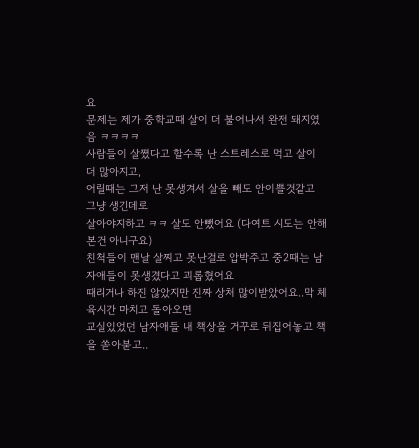요
문제는 제가 중학교때 살이 더 불어나서 완전 돼지였음 ㅋㅋㅋㅋ
사람들이 살쪘다고 할수록 난 스트레스로 먹고 살이 더 많아지고,
어릴때는 그저 난 못생겨서 살을 빼도 안이쁠것같고 그냥 생긴데로
살아야지하고 ㅋㅋ 살도 안뺐어요 (다여트 시도는 안해본건 아니구요)
친척들이 맨날 살찌고 못난걸로 압박주고 중2때는 남자애들이 못생겼다고 괴롭혔어요
때리거나 하진 않았지만 진짜 상처 많이받았어요..막 체육시간 마치고 돌아오면
교실있었던 남자애들 내 책상을 거꾸로 뒤집어놓고 책을 쏟아붇고..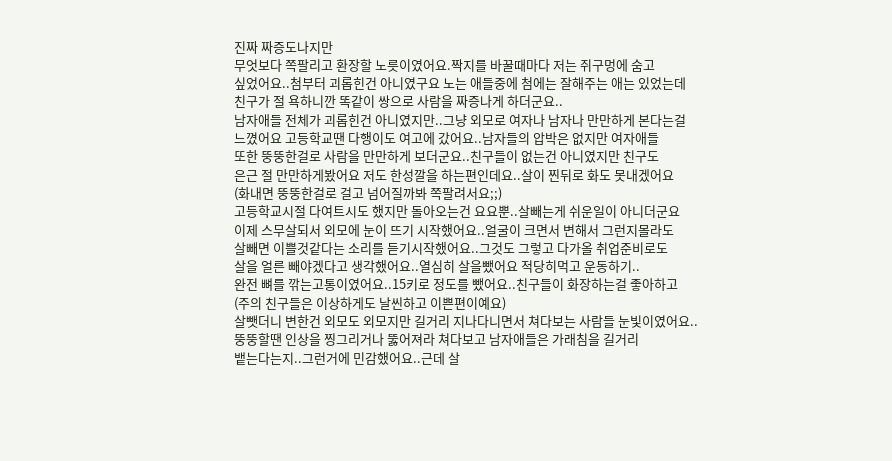진짜 짜증도나지만
무엇보다 쪽팔리고 환장할 노릇이였어요.짝지를 바꿀때마다 저는 쥐구멍에 숨고
싶었어요..첨부터 괴롭힌건 아니였구요 노는 애들중에 첨에는 잘해주는 애는 있었는데
친구가 절 욕하니깐 똑같이 쌍으로 사람을 짜증나게 하더군요..
남자애들 전체가 괴롭힌건 아니였지만..그냥 외모로 여자나 남자나 만만하게 본다는걸
느꼈어요 고등학교땐 다행이도 여고에 갔어요..남자들의 압박은 없지만 여자애들
또한 뚱뚱한걸로 사람을 만만하게 보더군요..친구들이 없는건 아니였지만 친구도
은근 절 만만하게봤어요 저도 한성깔을 하는편인데요..살이 찐뒤로 화도 못내겠어요
(화내면 뚱뚱한걸로 걸고 넘어질까봐 쪽팔려서요;;)
고등학교시절 다여트시도 했지만 돌아오는건 요요뿐..살빼는게 쉬운일이 아니더군요
이제 스무살되서 외모에 눈이 뜨기 시작했어요..얼굴이 크면서 변해서 그런지몰라도
살빼면 이쁠것같다는 소리를 듣기시작했어요..그것도 그렇고 다가올 취업준비로도
살을 얼른 빼야겠다고 생각했어요..열심히 살을뺐어요 적당히먹고 운동하기..
완전 뼈를 깎는고통이였어요..15키로 정도를 뺐어요..친구들이 화장하는걸 좋아하고
(주의 친구들은 이상하게도 날씬하고 이쁜편이예요)
살뺏더니 변한건 외모도 외모지만 길거리 지나다니면서 쳐다보는 사람들 눈빛이였어요..
뚱뚱할땐 인상을 찡그리거나 뚫어져라 쳐다보고 남자애들은 가래침을 길거리
뱉는다는지..그런거에 민감했어요..근데 살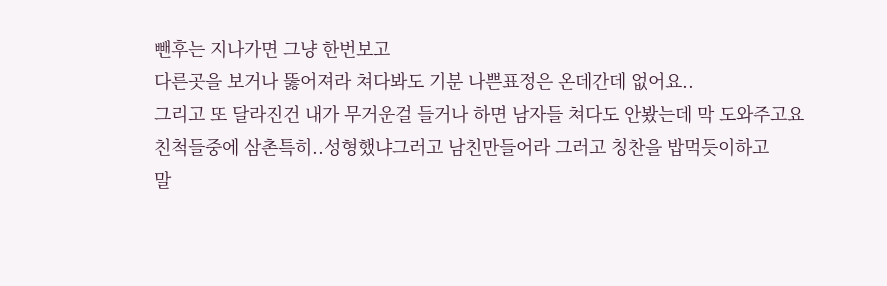뺀후는 지나가면 그냥 한번보고
다른곳을 보거나 뚫어져라 쳐다봐도 기분 나쁜표정은 온데간데 없어요..
그리고 또 달라진건 내가 무거운걸 들거나 하면 남자들 쳐다도 안봤는데 막 도와주고요
친척들중에 삼촌특히..성형했냐그러고 남친만들어라 그러고 칭찬을 밥먹듯이하고
말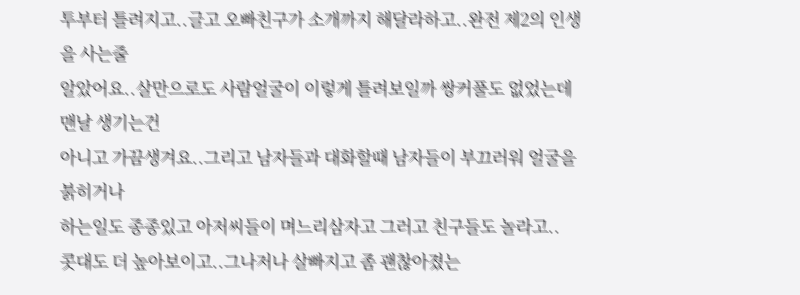투부터 틀려지고..글고 오빠친구가 소개까지 해달라하고..완전 제2의 인생을 사는줄
알았어요..살만으로도 사람얼굴이 이렇게 틀려보일까 쌍커풀도 없었는데 맨날 생기는건
아니고 가끔생겨요..그리고 남자들과 대화할때 남자들이 부끄러워 얼굴을 붉히거나
하는일도 종종있고 아저씨들이 며느리삼자고 그러고 친구들도 놀라고..
콧대도 더 높아보이고..그나저나 살빠지고 좀 괜찮아졌는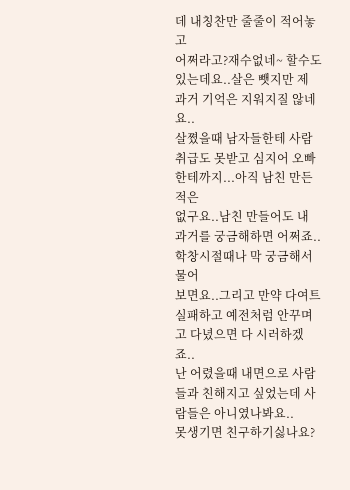데 내칭찬만 줄줄이 적어놓고
어쩌라고?재수없네~ 할수도 있는데요..살은 뺏지만 제 과거 기억은 지워지질 않네요..
살쪘을때 남자들한테 사람취급도 못받고 심지어 오빠한테까지...아직 남친 만든적은
없구요..남친 만들어도 내 과거를 궁금해하면 어쩌죠..학창시절때나 막 궁금해서 물어
보면요..그리고 만약 다여트 실패하고 예전처럼 안꾸며고 다녔으면 다 시러하겠죠..
난 어렸을때 내면으로 사람들과 친해지고 싶었는데 사람들은 아니였나봐요..
못생기면 친구하기싫나요?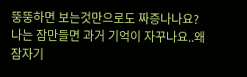뚱뚱하면 보는것만으로도 짜증나나요?
나는 잠만들면 과거 기억이 자꾸나요..왜 잠자기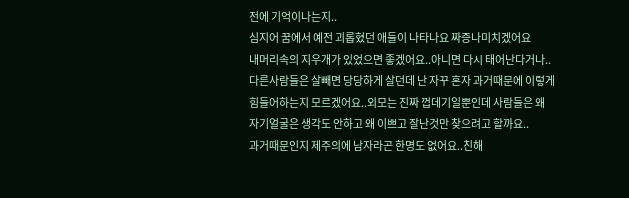전에 기억이나는지..
심지어 꿈에서 예전 괴롭혔던 애들이 나타나요 짜증나미치겠어요
내머리속의 지우개가 있었으면 좋겠어요..아니면 다시 태어난다거나..
다른사람들은 살빼면 당당하게 살던데 난 자꾸 혼자 과거때문에 이렇게
힘들어하는지 모르겠어요..외모는 진짜 껍데기일뿐인데 사람들은 왜
자기얼굴은 생각도 안하고 왜 이쁘고 잘난것만 찾으려고 할까요..
과거때문인지 제주의에 남자라곤 한명도 없어요..친해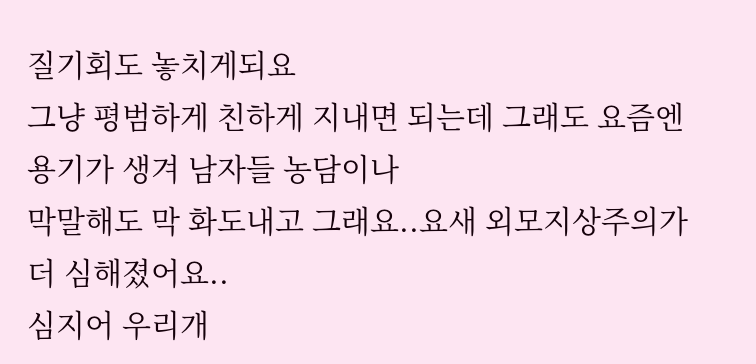질기회도 놓치게되요
그냥 평범하게 친하게 지내면 되는데 그래도 요즘엔 용기가 생겨 남자들 농담이나
막말해도 막 화도내고 그래요..요새 외모지상주의가 더 심해졌어요..
심지어 우리개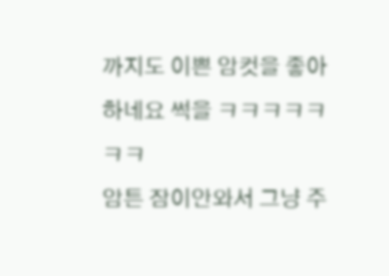까지도 이쁜 암컷을 좋아하네요 썩을 ㅋㅋㅋㅋㅋㅋㅋ
암튼 잠이안와서 그냥 주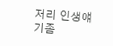저리 인생얘기좀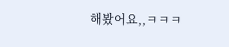해봤어요,,ㅋㅋㅋ